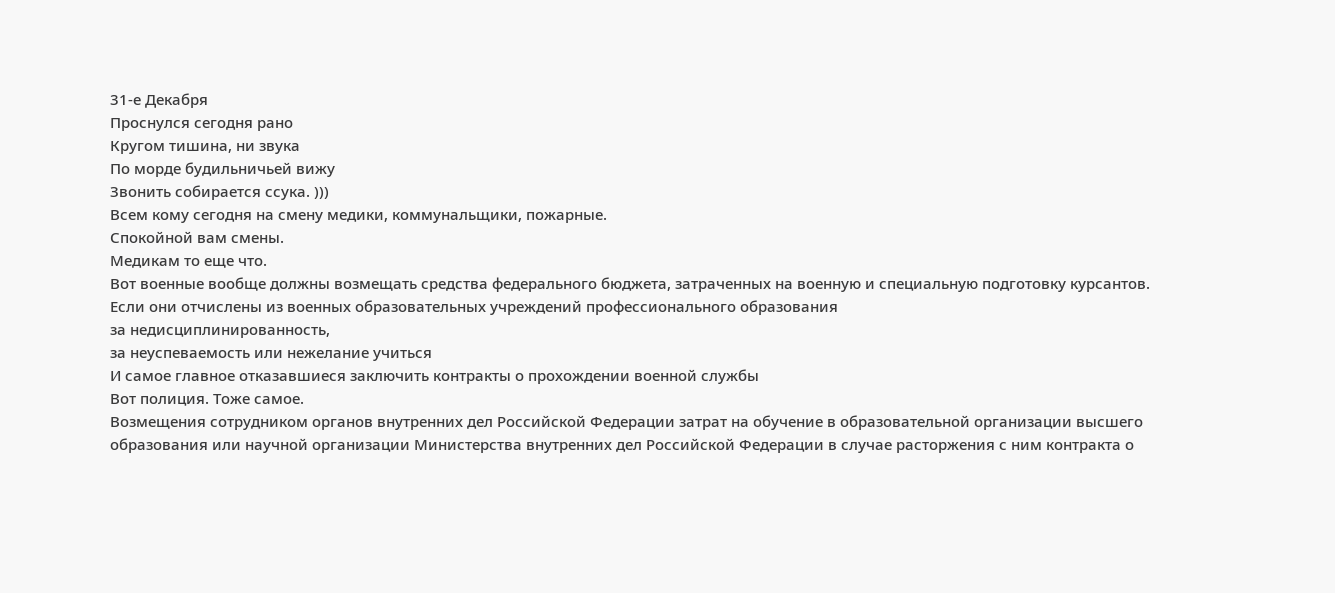31-е Декабря
Проснулся сегодня рано
Кругом тишина, ни звука
По морде будильничьей вижу
Звонить собирается ссука. )))
Всем кому сегодня на смену медики, коммунальщики, пожарные.
Спокойной вам смены.
Медикам то еще что.
Вот военные вообще должны возмещать средства федерального бюджета, затраченных на военную и специальную подготовку курсантов.
Если они отчислены из военных образовательных учреждений профессионального образования
за недисциплинированность,
за неуспеваемость или нежелание учиться
И самое главное отказавшиеся заключить контракты о прохождении военной службы
Вот полиция. Тоже самое.
Возмещения сотрудником органов внутренних дел Российской Федерации затрат на обучение в образовательной организации высшего образования или научной организации Министерства внутренних дел Российской Федерации в случае расторжения с ним контракта о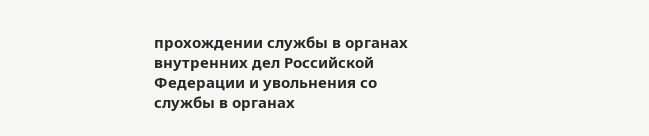прохождении службы в органах внутренних дел Российской Федерации и увольнения со службы в органах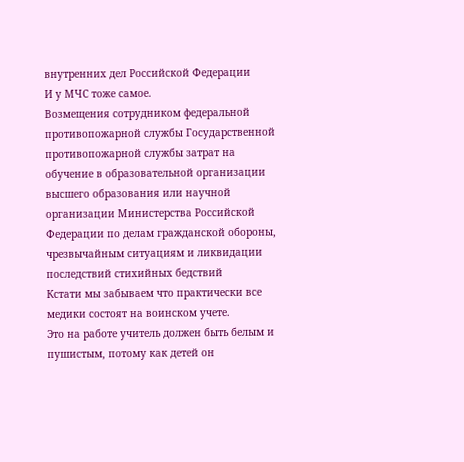внутренних дел Российской Федерации
И у МЧС тоже самое.
Возмещения сотрудником федеральной противопожарной службы Государственной противопожарной службы затрат на обучение в образовательной организации высшего образования или научной организации Министерства Российской Федерации по делам гражданской обороны, чрезвычайным ситуациям и ликвидации последствий стихийных бедствий
Кстати мы забываем что практически все медики состоят на воинском учете.
Это на работе учитель должен быть белым и пушистым, потому как детей он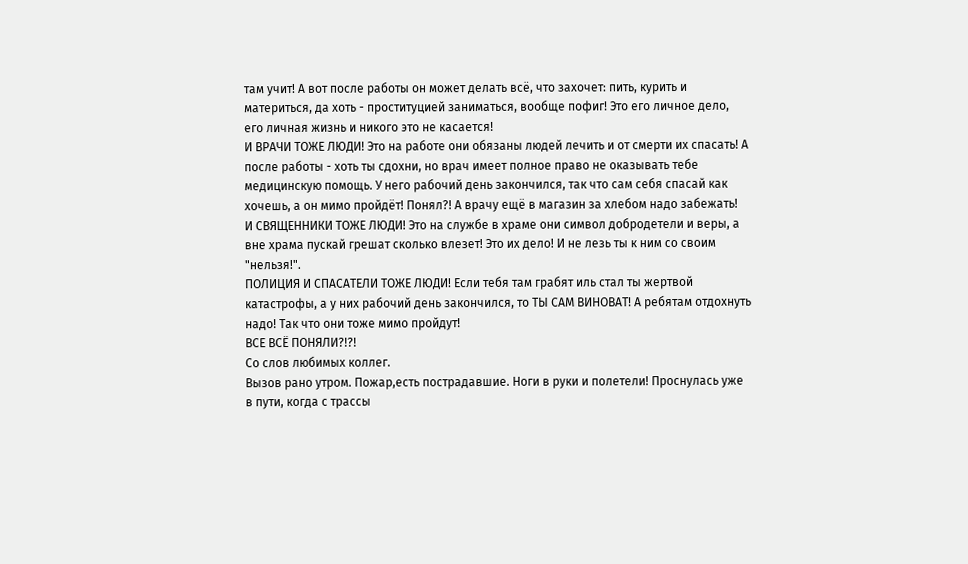там учит! А вот после работы он может делать всё, что захочет: пить, курить и материться, да хоть - проституцией заниматься, вообще пофиг! Это его личное дело, его личная жизнь и никого это не касается!
И ВРАЧИ ТОЖЕ ЛЮДИ! Это на работе они обязаны людей лечить и от смерти их спасать! А после работы - хоть ты сдохни, но врач имеет полное право не оказывать тебе медицинскую помощь. У него рабочий день закончился, так что сам себя спасай как хочешь, а он мимо пройдёт! Понял?! А врачу ещё в магазин за хлебом надо забежать!
И СВЯЩЕННИКИ ТОЖЕ ЛЮДИ! Это на службе в храме они символ добродетели и веры, а вне храма пускай грешат сколько влезет! Это их дело! И не лезь ты к ним со своим "нельзя!".
ПОЛИЦИЯ И СПАСАТЕЛИ ТОЖЕ ЛЮДИ! Если тебя там грабят иль стал ты жертвой катастрофы, а у них рабочий день закончился, то ТЫ САМ ВИНОВАТ! А ребятам отдохнуть надо! Так что они тоже мимо пройдут!
ВСЕ ВСЁ ПОНЯЛИ?!?!
Со слов любимых коллег.
Вызов рано утром. Пожар,есть пострадавшие. Ноги в руки и полетели! Проснулась уже в пути, когда с трассы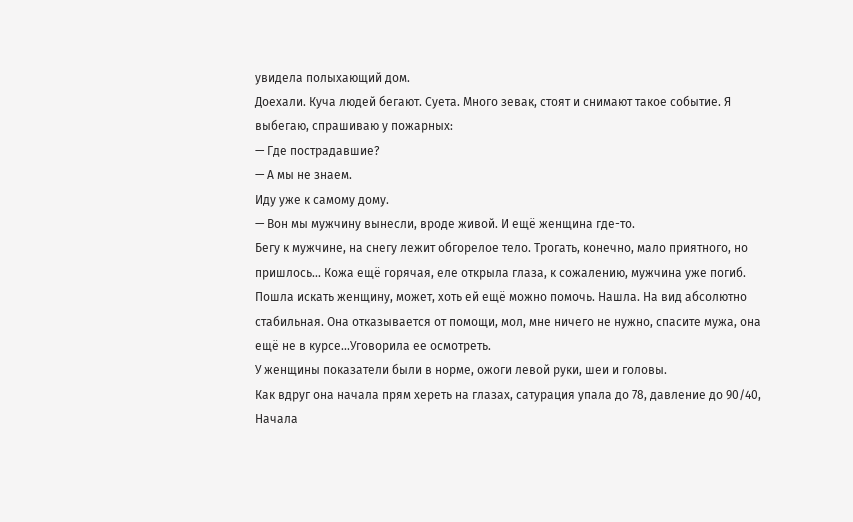увидела полыхающий дом.
Доехали. Куча людей бегают. Суета. Много зевак, стоят и снимают такое событие. Я выбегаю, спрашиваю у пожарных:
— Где пострадавшие?
— А мы не знаем.
Иду уже к самому дому.
— Вон мы мужчину вынесли, вроде живой. И ещё женщина где-то.
Бегу к мужчине, на снегу лежит обгорелое тело. Трогать, конечно, мало приятного, но пришлось... Кожа ещё горячая, еле открыла глаза, к сожалению, мужчина уже погиб. Пошла искать женщину, может, хоть ей ещё можно помочь. Нашла. На вид абсолютно стабильная. Она отказывается от помощи, мол, мне ничего не нужно, спасите мужа, она ещё не в курсе...Уговорила ее осмотреть.
У женщины показатели были в норме, ожоги левой руки, шеи и головы.
Как вдруг она начала прям хереть на глазах, сатурация упала до 78, давление до 90/40, Начала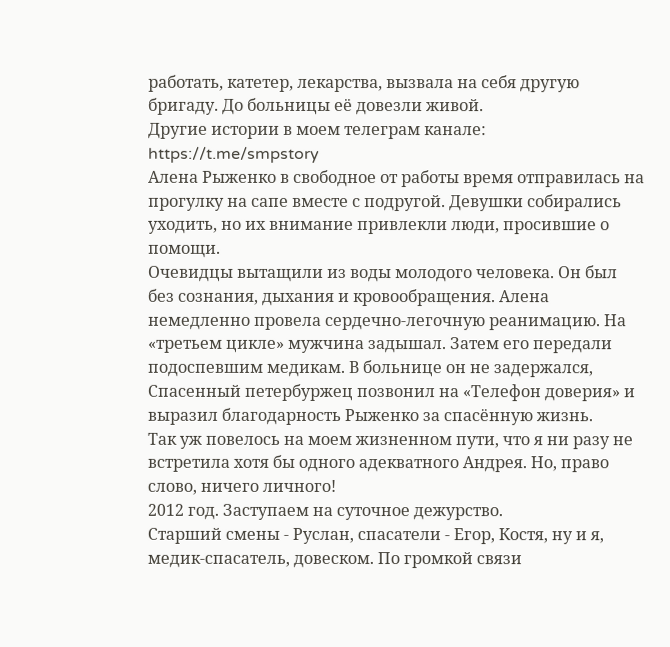работать, катетер, лекарства, вызвала на себя другую бригаду. До больницы её довезли живой.
Другие истории в моем телеграм канале: https://t.me/smpstory
Алена Рыженко в свободное от работы время отправилась на прогулку на сапе вместе с подругой. Девушки собирались уходить, но их внимание привлекли люди, просившие о помощи.
Очевидцы вытащили из воды молодого человека. Он был без сознания, дыхания и кровообращения. Алена немедленно провела сердечно-легочную реанимацию. На «третьем цикле» мужчина задышал. Затем его передали подоспевшим медикам. В больнице он не задержался,
Спасенный петербуржец позвонил на «Телефон доверия» и выразил благодарность Рыженко за спасённую жизнь.
Так уж повелось на моем жизненном пути, что я ни разу не встретила хотя бы одного адекватного Андрея. Но, право слово, ничего личного!
2012 год. Заступаем на суточное дежурство.
Старший смены - Руслан, спасатели - Егор, Костя, ну и я, медик-спасатель, довеском. По громкой связи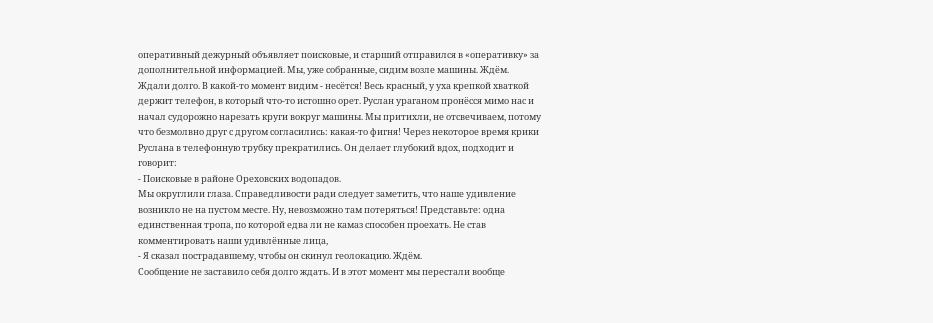оперативный дежурный объявляет поисковые, и старший отправился в «оперативку» за дополнительной информацией. Мы, уже собранные, сидим возле машины. Ждём.
Ждали долго. В какой-то момент видим - несётся! Весь красный, у уха крепкой хваткой держит телефон, в который что-то истошно орет. Руслан ураганом пронёсся мимо нас и начал судорожно нарезать круги вокруг машины. Мы притихли, не отсвечиваем, потому что безмолвно друг с другом согласились: какая-то фигня! Через некоторое время крики Руслана в телефонную трубку прекратились. Он делает глубокий вдох, подходит и говорит:
- Поисковые в районе Ореховских водопадов.
Мы округлили глаза. Справедливости ради следует заметить, что наше удивление возникло не на пустом месте. Ну, невозможно там потеряться! Представьте: одна единственная тропа, по которой едва ли не камаз способен проехать. Не став комментировать наши удивлённые лица,
- Я сказал пострадавшему, чтобы он скинул геолокацию. Ждём.
Сообщение не заставило себя долго ждать. И в этот момент мы перестали вообще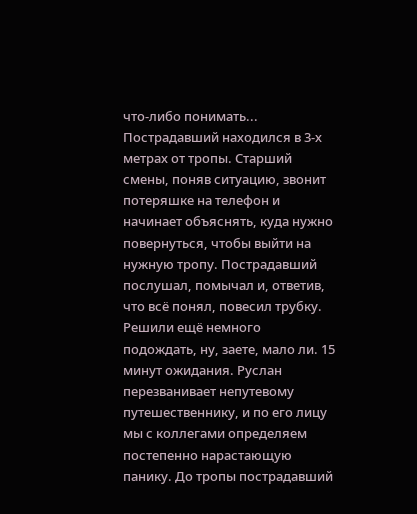что-либо понимать...
Пострадавший находился в 3-х метрах от тропы. Старший смены, поняв ситуацию, звонит потеряшке на телефон и начинает объяснять, куда нужно повернуться, чтобы выйти на нужную тропу. Пострадавший послушал, помычал и, ответив, что всё понял, повесил трубку. Решили ещё немного подождать, ну, заете, мало ли. 15 минут ожидания. Руслан перезванивает непутевому путешественнику, и по его лицу мы с коллегами определяем постепенно нарастающую панику. До тропы пострадавший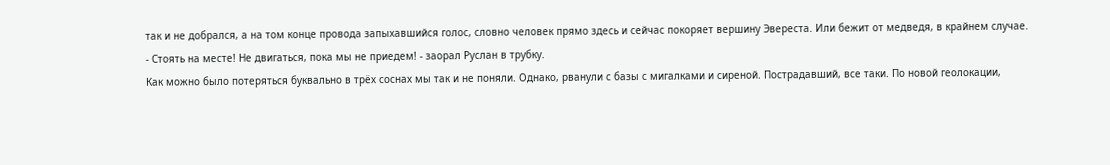так и не добрался, а на том конце провода запыхавшийся голос, словно человек прямо здесь и сейчас покоряет вершину Эвереста. Или бежит от медведя, в крайнем случае.
- Стоять на месте! Не двигаться, пока мы не приедем! - заорал Руслан в трубку.
Как можно было потеряться буквально в трёх соснах мы так и не поняли. Однако, рванули с базы с мигалками и сиреной. Пострадавший, все таки. По новой геолокации,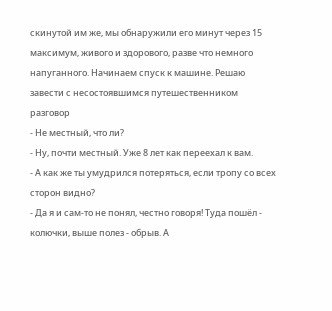скинутой им же, мы обнаружили его минут через 15 максимум, живого и здорового, разве что немного напуганного. Начинаем спуск к машине. Решаю завести с несостоявшимся путешественником разговор
- Не местный, что ли?
- Ну, почти местный. Уже 8 лет как переехал к вам.
- А как же ты умудрился потеряться, если тропу со всех сторон видно?
- Да я и сам-то не понял, честно говоря! Туда пошёл - колючки, выше полез - обрыв. А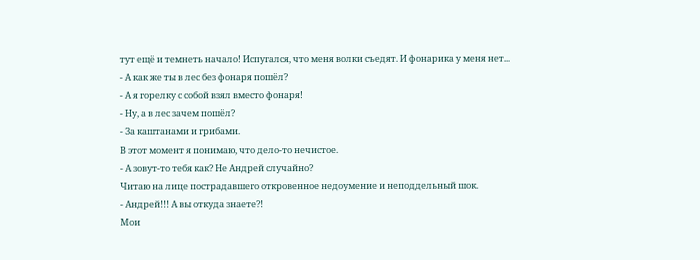тут ещё и темнеть начало! Испугался, что меня волки съедят. И фонарика у меня нет...
- А как же ты в лес без фонаря пошёл?
- А я горелку с собой взял вместо фонаря!
- Ну, а в лес зачем пошёл?
- За каштанами и грибами.
В этот момент я понимаю, что дело-то нечистое.
- А зовут-то тебя как? Не Андрей случайно?
Читаю на лице пострадавшего откровенное недоумение и неподдельный шок.
- Андрей!!! А вы откуда знаете?!
Мои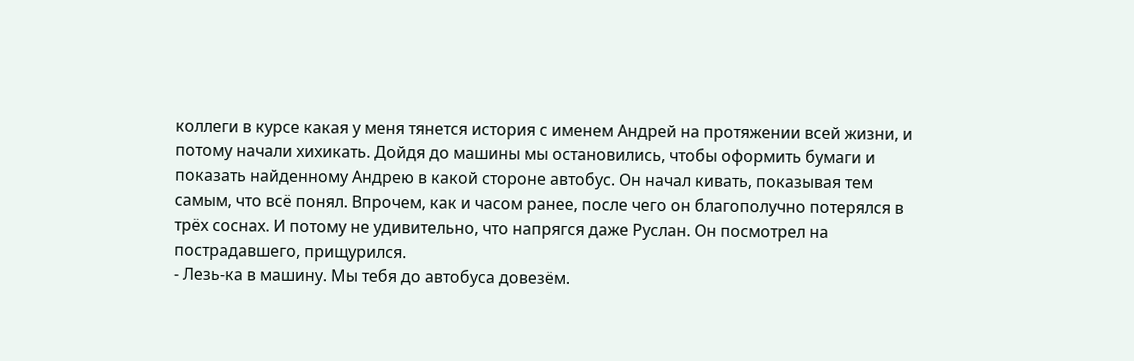коллеги в курсе какая у меня тянется история с именем Андрей на протяжении всей жизни, и потому начали хихикать. Дойдя до машины мы остановились, чтобы оформить бумаги и показать найденному Андрею в какой стороне автобус. Он начал кивать, показывая тем самым, что всё понял. Впрочем, как и часом ранее, после чего он благополучно потерялся в трёх соснах. И потому не удивительно, что напрягся даже Руслан. Он посмотрел на пострадавшего, прищурился.
- Лезь-ка в машину. Мы тебя до автобуса довезём.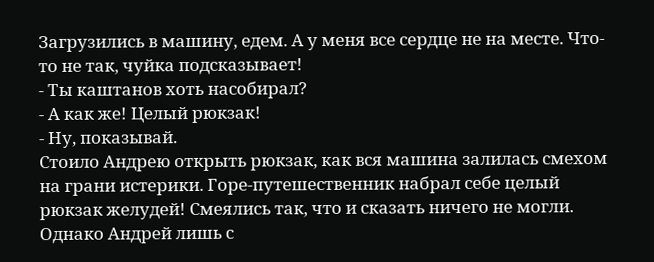Загрузились в машину, едем. А у меня все сердце не на месте. Что-то не так, чуйка подсказывает!
- Ты каштанов хоть насобирал?
- А как же! Целый рюкзак!
- Ну, показывай.
Стоило Андрею открыть рюкзак, как вся машина залилась смехом на грани истерики. Горе-путешественник набрал себе целый рюкзак желудей! Смеялись так, что и сказать ничего не могли. Однако Андрей лишь с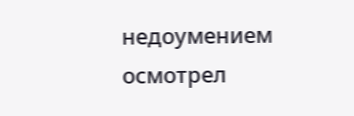недоумением осмотрел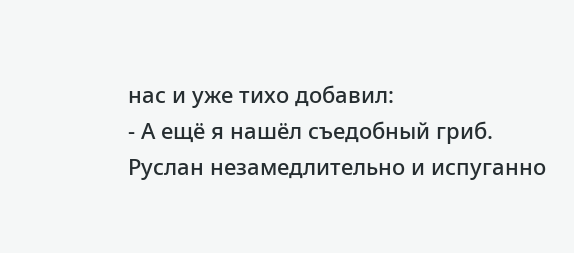нас и уже тихо добавил:
- А ещё я нашёл съедобный гриб.
Руслан незамедлительно и испуганно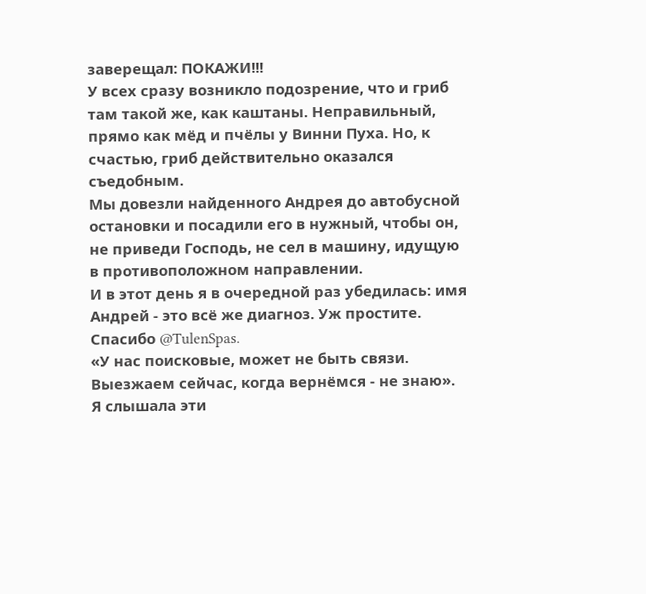заверещал: ПОКАЖИ!!!
У всех сразу возникло подозрение, что и гриб там такой же, как каштаны. Неправильный, прямо как мёд и пчёлы у Винни Пуха. Но, к счастью, гриб действительно оказался съедобным.
Мы довезли найденного Андрея до автобусной остановки и посадили его в нужный, чтобы он, не приведи Господь, не сел в машину, идущую в противоположном направлении.
И в этот день я в очередной раз убедилась: имя Андрей - это всё же диагноз. Уж простите.
Спасибо @TulenSpas.
«У нас поисковые, может не быть связи. Выезжаем сейчас, когда вернёмся - не знаю».
Я слышала эти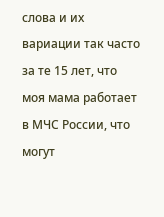слова и их вариации так часто за те 15 лет, что моя мама работает в МЧС России, что могут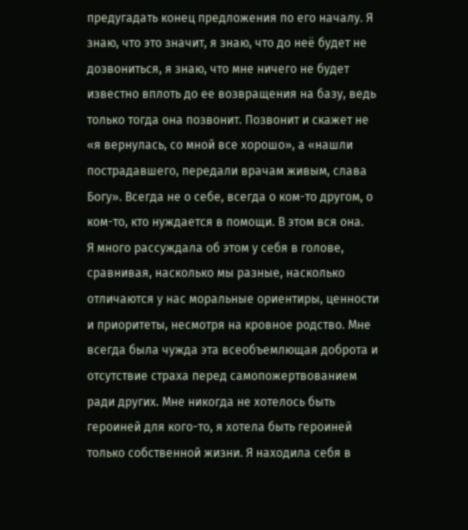предугадать конец предложения по его началу. Я знаю, что это значит, я знаю, что до неё будет не дозвониться, я знаю, что мне ничего не будет известно вплоть до ее возвращения на базу, ведь только тогда она позвонит. Позвонит и скажет не «я вернулась, со мной все хорошо», а «нашли пострадавшего, передали врачам живым, слава Богу». Всегда не о себе, всегда о ком-то другом, о ком-то, кто нуждается в помощи. В этом вся она.
Я много рассуждала об этом у себя в голове, сравнивая, насколько мы разные, насколько отличаются у нас моральные ориентиры, ценности и приоритеты, несмотря на кровное родство. Мне всегда была чужда эта всеобъемлющая доброта и отсутствие страха перед самопожертвованием ради других. Мне никогда не хотелось быть героиней для кого-то, я хотела быть героиней только собственной жизни. Я находила себя в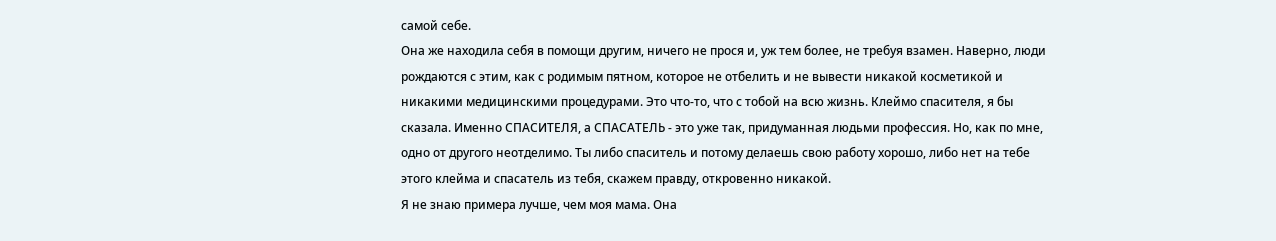самой себе.
Она же находила себя в помощи другим, ничего не прося и, уж тем более, не требуя взамен. Наверно, люди рождаются с этим, как с родимым пятном, которое не отбелить и не вывести никакой косметикой и никакими медицинскими процедурами. Это что-то, что с тобой на всю жизнь. Клеймо спасителя, я бы сказала. Именно СПАСИТЕЛЯ, а СПАСАТЕЛЬ - это уже так, придуманная людьми профессия. Но, как по мне, одно от другого неотделимо. Ты либо спаситель и потому делаешь свою работу хорошо, либо нет на тебе этого клейма и спасатель из тебя, скажем правду, откровенно никакой.
Я не знаю примера лучше, чем моя мама. Она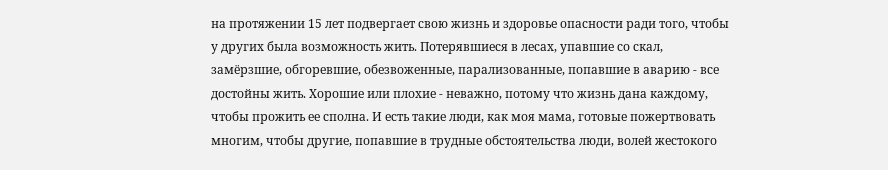на протяжении 15 лет подвергает свою жизнь и здоровье опасности ради того, чтобы у других была возможность жить. Потерявшиеся в лесах, упавшие со скал, замёрзшие, обгоревшие, обезвоженные, парализованные, попавшие в аварию - все достойны жить. Хорошие или плохие - неважно, потому что жизнь дана каждому, чтобы прожить ее сполна. И есть такие люди, как моя мама, готовые пожертвовать многим, чтобы другие, попавшие в трудные обстоятельства люди, волей жестокого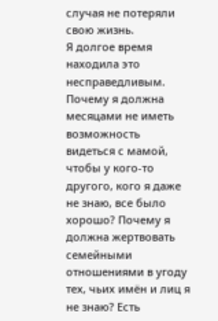случая не потеряли свою жизнь.
Я долгое время находила это несправедливым. Почему я должна месяцами не иметь возможность видеться с мамой, чтобы у кого-то другого, кого я даже не знаю, все было хорошо? Почему я должна жертвовать семейными отношениями в угоду тех, чьих имён и лиц я не знаю? Есть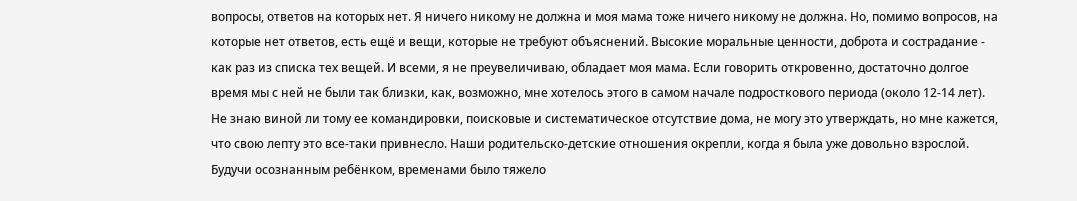вопросы, ответов на которых нет. Я ничего никому не должна и моя мама тоже ничего никому не должна. Но, помимо вопросов, на которые нет ответов, есть ещё и вещи, которые не требуют объяснений. Высокие моральные ценности, доброта и сострадание - как раз из списка тех вещей. И всеми, я не преувеличиваю, обладает моя мама. Если говорить откровенно, достаточно долгое время мы с ней не были так близки, как, возможно, мне хотелось этого в самом начале подросткового периода (около 12-14 лет).
Не знаю виной ли тому ее командировки, поисковые и систематическое отсутствие дома, не могу это утверждать, но мне кажется, что свою лепту это все-таки привнесло. Наши родительско-детские отношения окрепли, когда я была уже довольно взрослой.
Будучи осознанным ребёнком, временами было тяжело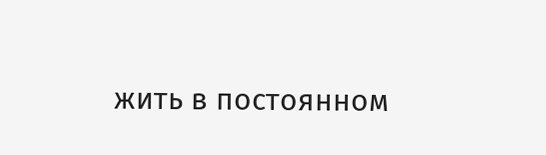жить в постоянном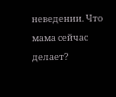неведении. Что мама сейчас делает?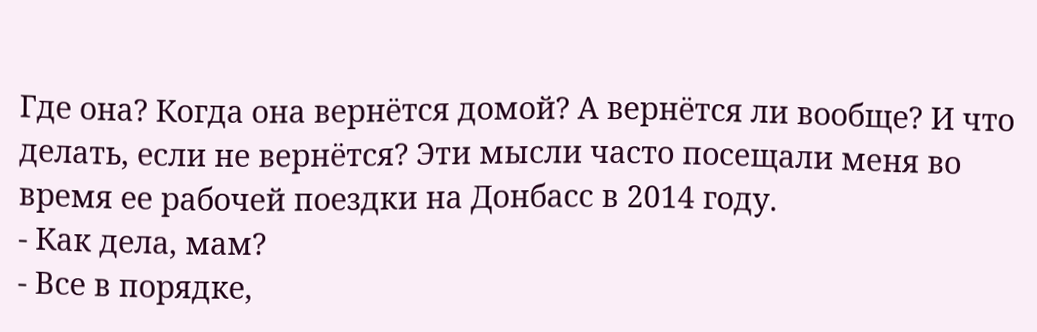Где она? Когда она вернётся домой? А вернётся ли вообще? И что делать, если не вернётся? Эти мысли часто посещали меня во время ее рабочей поездки на Донбасс в 2014 году.
- Как дела, мам?
- Все в порядке,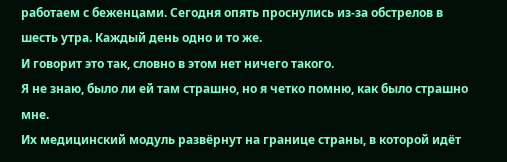работаем с беженцами. Сегодня опять проснулись из-за обстрелов в шесть утра. Каждый день одно и то же.
И говорит это так, словно в этом нет ничего такого.
Я не знаю, было ли ей там страшно, но я четко помню, как было страшно мне.
Их медицинский модуль развёрнут на границе страны, в которой идёт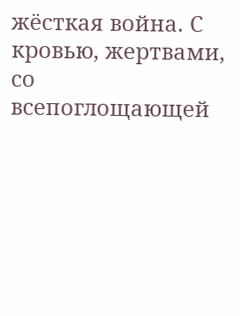жёсткая война. С кровью, жертвами, со всепоглощающей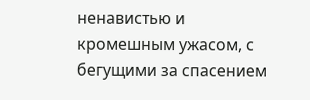ненавистью и кромешным ужасом, с бегущими за спасением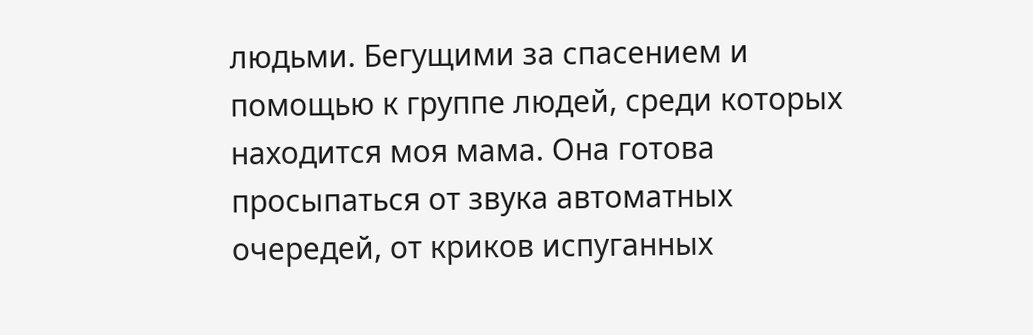людьми. Бегущими за спасением и помощью к группе людей, среди которых находится моя мама. Она готова просыпаться от звука автоматных очередей, от криков испуганных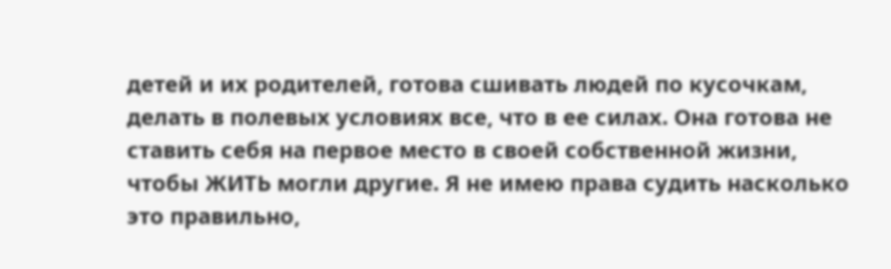детей и их родителей, готова сшивать людей по кусочкам, делать в полевых условиях все, что в ее силах. Она готова не ставить себя на первое место в своей собственной жизни, чтобы ЖИТЬ могли другие. Я не имею права судить насколько это правильно,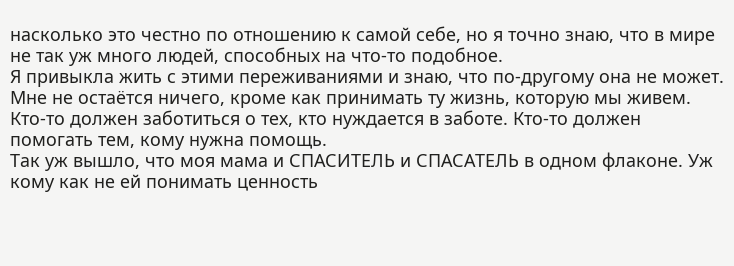насколько это честно по отношению к самой себе, но я точно знаю, что в мире не так уж много людей, способных на что-то подобное.
Я привыкла жить с этими переживаниями и знаю, что по-другому она не может. Мне не остаётся ничего, кроме как принимать ту жизнь, которую мы живем. Кто-то должен заботиться о тех, кто нуждается в заботе. Кто-то должен помогать тем, кому нужна помощь.
Так уж вышло, что моя мама и СПАСИТЕЛЬ и СПАСАТЕЛЬ в одном флаконе. Уж кому как не ей понимать ценность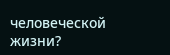человеческой жизни?